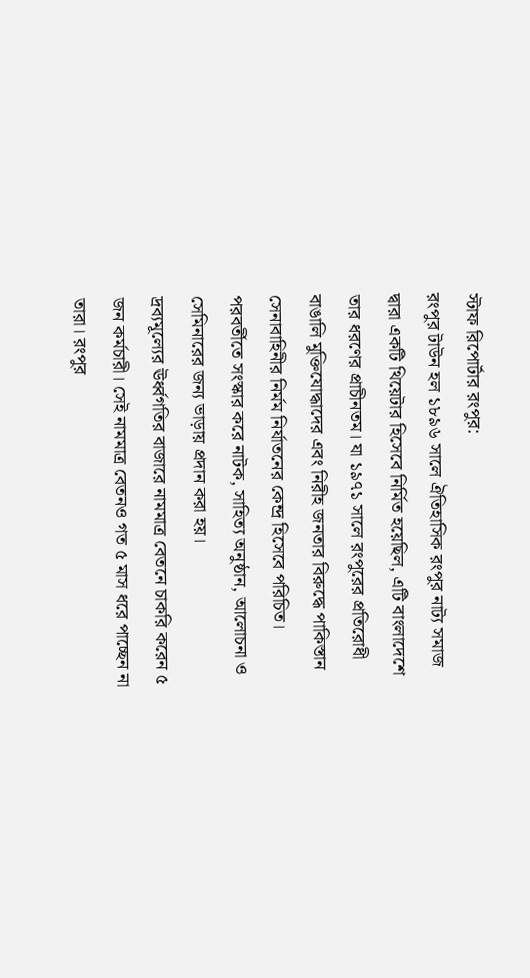স্টাফ রিপোর্টার রংপুর:
রংপুর টাউন হল ১৮৯৬ সালে ঐতিহাসিক রংপুর নাট্য সমাজ দ্বারা একটি থিয়েটার হিসেবে নির্মিত হয়েছিল, এটি বাংলাদেশে তার ধরণের প্রাচীনতম। যা ১৯৭১ সালে রংপুরের প্রতিরোধী বাঙালি মুক্তিযোদ্ধাদের এবং নিরীহ জনতার বিরুদ্ধে পাকিস্তান সেনাবাহিনীর নির্মম নির্যাতনের কেন্দ্র হিসেবে পরিচিত। পরবর্তীতে সংস্কার করে নাটক, সাহিত্য অনুষ্ঠান, আলোচনা ও সেমিনারের জন্য ভাড়ায় প্রদান করা হয়।
দ্রব্যমূল্যের ঊর্ধ্বগতির বাজারে নামমাত্র বেতনে চাকরি করেন ৫ জন কর্মচারী। সেই নামমাত্র বেতনও গত ৫ মাস ধরে পাচ্ছেন না তারা। রংপুর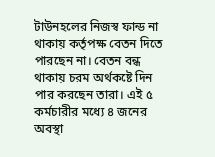টাউনহলের নিজস্ব ফান্ড না থাকায় কর্তৃপক্ষ বেতন দিতে পারছেন না। বেতন বন্ধ থাকায় চরম অর্থকষ্টে দিন পার করছেন তারা। এই ৫ কর্মচারীর মধ্যে ৪ জনের অবস্থা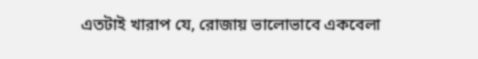এতটাই খারাপ যে, রোজায় ভালোভাবে একবেলা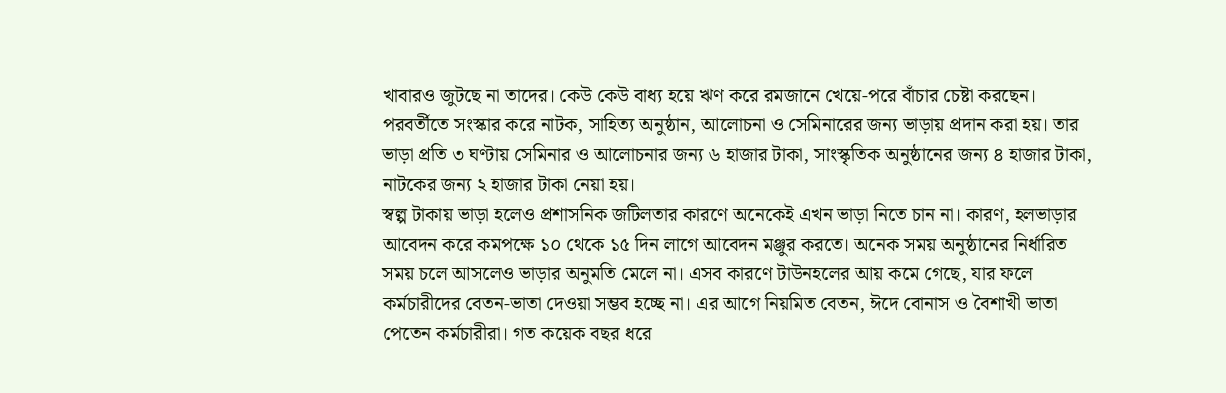খাবারও জুটছে না তাদের। কেউ কেউ বাধ্য হয়ে ঋণ করে রমজানে খেয়ে-পরে বাঁচার চেষ্টা করছেন।
পরবর্তীতে সংস্কার করে নাটক, সাহিত্য অনুষ্ঠান, আলোচনা ও সেমিনারের জন্য ভাড়ায় প্রদান করা হয়। তার ভাড়া প্রতি ৩ ঘণ্টায় সেমিনার ও আলোচনার জন্য ৬ হাজার টাকা, সাংস্কৃতিক অনুষ্ঠানের জন্য ৪ হাজার টাকা, নাটকের জন্য ২ হাজার টাকা নেয়া হয়।
স্বল্প টাকায় ভাড়া হলেও প্রশাসনিক জটিলতার কারণে অনেকেই এখন ভাড়া নিতে চান না। কারণ, হলভাড়ার আবেদন করে কমপক্ষে ১০ থেকে ১৫ দিন লাগে আবেদন মঞ্জুর করতে। অনেক সময় অনুষ্ঠানের নির্ধারিত সময় চলে আসলেও ভাড়ার অনুমতি মেলে না। এসব কারণে টাউনহলের আয় কমে গেছে, যার ফলে কর্মচারীদের বেতন-ভাতা দেওয়া সম্ভব হচ্ছে না। এর আগে নিয়মিত বেতন, ঈদে বোনাস ও বৈশাখী ভাতা পেতেন কর্মচারীরা। গত কয়েক বছর ধরে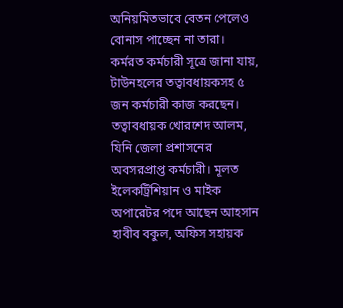অনিয়মিতভাবে বেতন পেলেও বোনাস পাচ্ছেন না তারা।
কর্মরত কর্মচারী সূত্রে জানা যায়, টাউনহলের তত্বাবধায়কসহ ৫ জন কর্মচারী কাজ করছেন। তত্বাবধায়ক খোরশেদ আলম, যিনি জেলা প্রশাসনের অবসরপ্রাপ্ত কর্মচারী। মূলত ইলেকট্রিশিয়ান ও মাইক অপারেটর পদে আছেন আহসান হাবীব বকুল, অফিস সহায়ক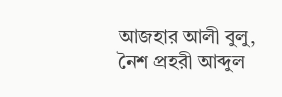আজহার আলী বুলু, নৈশ প্রহরী আব্দুল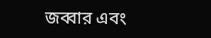জব্বার এবং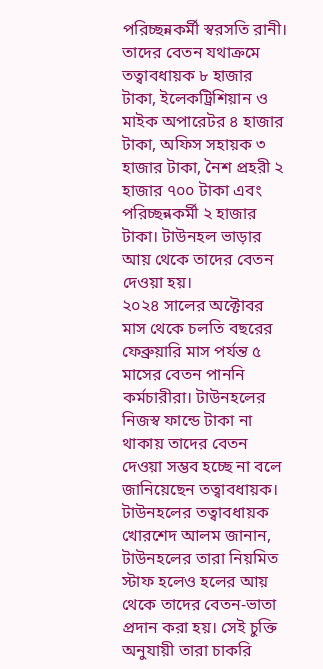পরিচ্ছন্নকর্মী স্বরসতি রানী। তাদের বেতন যথাক্রমে তত্বাবধায়ক ৮ হাজার টাকা, ইলেকট্রিশিয়ান ও মাইক অপারেটর ৪ হাজার টাকা, অফিস সহায়ক ৩ হাজার টাকা, নৈশ প্রহরী ২ হাজার ৭০০ টাকা এবং পরিচ্ছন্নকর্মী ২ হাজার টাকা। টাউনহল ভাড়ার আয় থেকে তাদের বেতন দেওয়া হয়।
২০২৪ সালের অক্টোবর মাস থেকে চলতি বছরের ফেব্রুয়ারি মাস পর্যন্ত ৫ মাসের বেতন পাননি কর্মচারীরা। টাউনহলের নিজস্ব ফান্ডে টাকা না থাকায় তাদের বেতন দেওয়া সম্ভব হচ্ছে না বলে জানিয়েছেন তত্বাবধায়ক।
টাউনহলের তত্বাবধায়ক খোরশেদ আলম জানান, টাউনহলের তারা নিয়মিত স্টাফ হলেও হলের আয় থেকে তাদের বেতন-ভাতা প্রদান করা হয়। সেই চুক্তি অনুযায়ী তারা চাকরি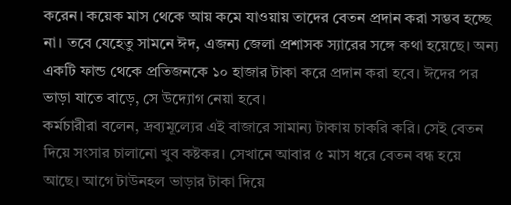করেন। কয়েক মাস থেকে আয় কমে যাওয়ায় তাদের বেতন প্রদান করা সম্ভব হচ্ছে না। তবে যেহেতু সামনে ঈদ, এজন্য জেলা প্রশাসক স্যারের সঙ্গে কথা হয়েছে। অন্য একটি ফান্ড থেকে প্রতিজনকে ১০ হাজার টাকা করে প্রদান করা হবে। ঈদের পর ভাড়া যাতে বাড়ে, সে উদ্যোগ নেয়া হবে।
কর্মচারীরা বলেন, দ্রব্যমূল্যের এই বাজারে সামান্য টাকায় চাকরি করি। সেই বেতন দিয়ে সংসার চালানো খুব কষ্টকর। সেখানে আবার ৫ মাস ধরে বেতন বন্ধ হয়ে আছে। আগে টাউনহল ভাড়ার টাকা দিয়ে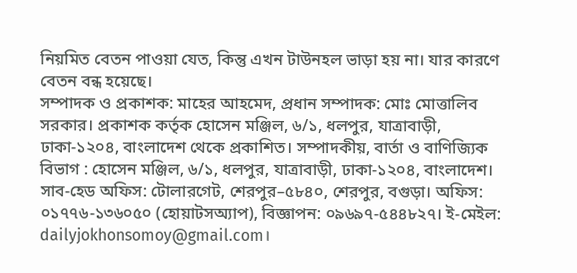নিয়মিত বেতন পাওয়া যেত, কিন্তু এখন টাউনহল ভাড়া হয় না। যার কারণে বেতন বন্ধ হয়েছে।
সম্পাদক ও প্রকাশক: মাহের আহমেদ, প্রধান সম্পাদক: মোঃ মোত্তালিব সরকার। প্রকাশক কর্তৃক হোসেন মঞ্জিল, ৬/১, ধলপুর, যাত্রাবাড়ী, ঢাকা-১২০৪, বাংলাদেশ থেকে প্রকাশিত। সম্পাদকীয়, বার্তা ও বাণিজ্যিক বিভাগ : হোসেন মঞ্জিল, ৬/১, ধলপুর, যাত্রাবাড়ী, ঢাকা-১২০৪, বাংলাদেশ। সাব-হেড অফিস: টোলারগেট, শেরপুর–৫৮৪০, শেরপুর, বগুড়া। অফিস: ০১৭৭৬-১৩৬০৫০ (হোয়াটসঅ্যাপ), বিজ্ঞাপন: ০৯৬৯৭-৫৪৪৮২৭। ই-মেইল: dailyjokhonsomoy@gmail.com।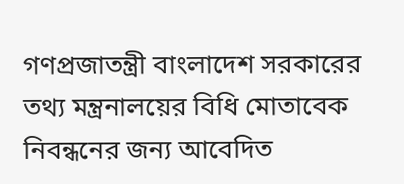গণপ্রজাতন্ত্রী বাংলাদেশ সরকারের তথ্য মন্ত্রনালয়ের বিধি মোতাবেক নিবন্ধনের জন্য আবেদিত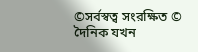©সর্বস্বত্ব সংরক্ষিত © দৈনিক যখন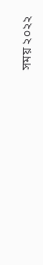সময় ২০২২